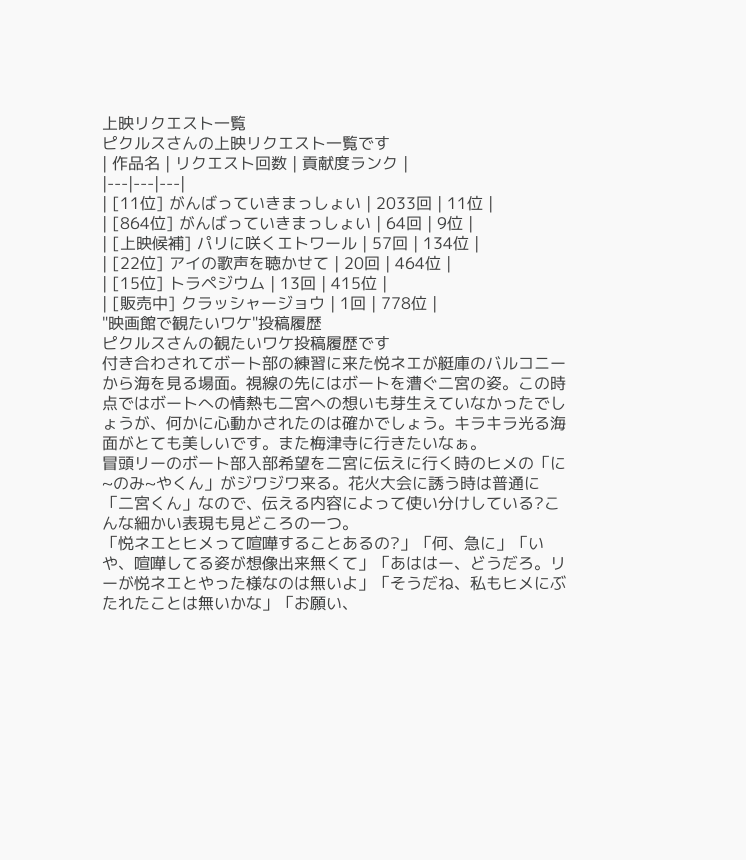上映リクエスト一覧
ピクルスさんの上映リクエスト一覧です
| 作品名 | リクエスト回数 | 貢献度ランク |
|---|---|---|
| [11位] がんばっていきまっしょい | 2033回 | 11位 |
| [864位] がんばっていきまっしょい | 64回 | 9位 |
| [上映候補] パリに咲くエトワール | 57回 | 134位 |
| [22位] アイの歌声を聴かせて | 20回 | 464位 |
| [15位] トラペジウム | 13回 | 415位 |
| [販売中] クラッシャージョウ | 1回 | 778位 |
"映画館で観たいワケ"投稿履歴
ピクルスさんの観たいワケ投稿履歴です
付き合わされてボート部の練習に来た悦ネエが艇庫のバルコニーから海を見る場面。視線の先にはボートを漕ぐ二宮の姿。この時点ではボートへの情熱も二宮への想いも芽生えていなかったでしょうが、何かに心動かされたのは確かでしょう。キラキラ光る海面がとても美しいです。また梅津寺に行きたいなぁ。
冒頭リーのボート部入部希望を二宮に伝えに行く時のヒメの「に~のみ~やくん」がジワジワ来る。花火大会に誘う時は普通に「二宮くん」なので、伝える内容によって使い分けしている?こんな細かい表現も見どころの一つ。
「悦ネエとヒメって喧嘩することあるの?」「何、急に」「いや、喧嘩してる姿が想像出来無くて」「あははー、どうだろ。リーが悦ネエとやった様なのは無いよ」「そうだね、私もヒメにぶたれたことは無いかな」「お願い、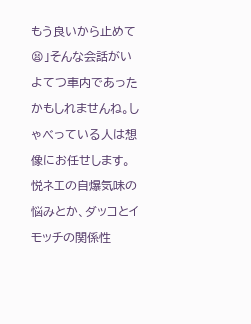もう良いから止めて😫」そんな会話がいよてつ車内であったかもしれませんね。しゃべっている人は想像にお任せします。
悦ネエの自爆気味の悩みとか、ダッコとイモッチの関係性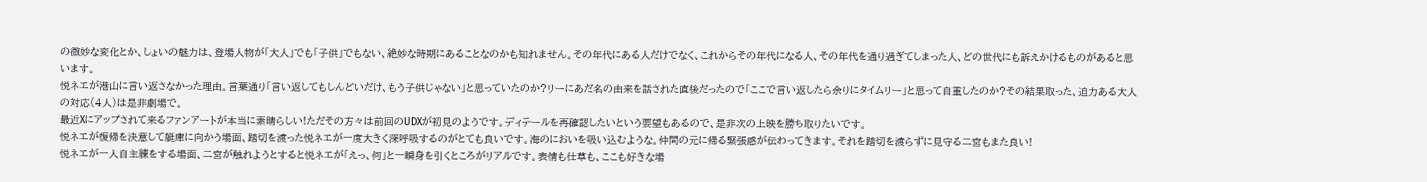の微妙な変化とか、しょいの魅力は、登場人物が「大人」でも「子供」でもない、絶妙な時期にあることなのかも知れません。その年代にある人だけでなく、これからその年代になる人、その年代を通り過ぎてしまった人、どの世代にも訴えかけるものがあると思います。
悦ネエが港山に言い返さなかった理由。言葉通り「言い返してもしんどいだけ、もう子供じゃない」と思っていたのか?リーにあだ名の由来を話された直後だったので「ここで言い返したら余りにタイムリー」と思って自重したのか?その結果取った、迫力ある大人の対応(4人)は是非劇場で。
最近Xにアップされて来るファンアートが本当に素晴らしい!ただその方々は前回のUDXが初見のようです。ディテールを再確認したいという要望もあるので、是非次の上映を勝ち取りたいです。
悦ネエが復帰を決意して艇庫に向かう場面、踏切を渡った悦ネエが一度大きく深呼吸するのがとても良いです。海のにおいを吸い込むような。仲間の元に帰る緊張感が伝わってきます。それを踏切を渡らずに見守る二宮もまた良い!
悦ネエが一人自主練をする場面、二宮が触れようとすると悦ネエが「えっ、何」と一瞬身を引くところがリアルです。表情も仕草も、ここも好きな場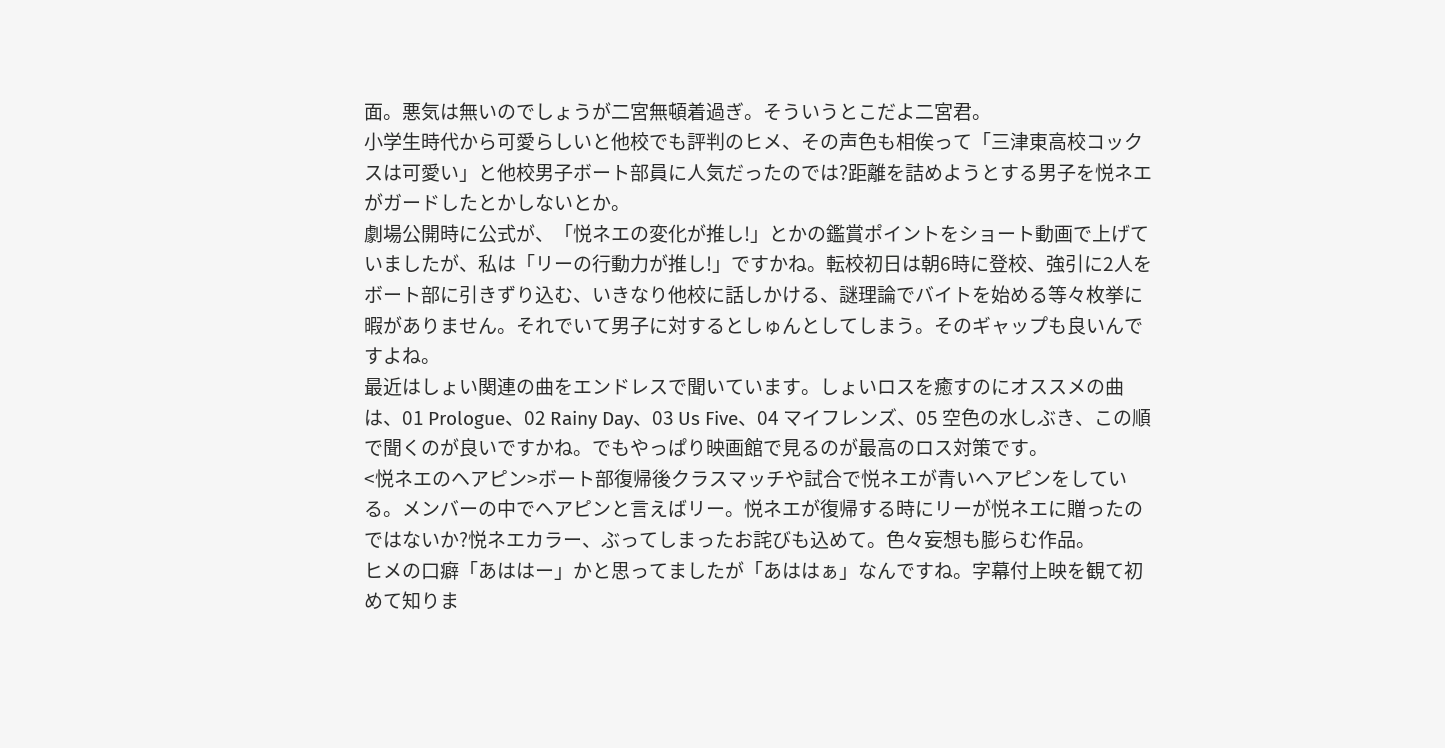面。悪気は無いのでしょうが二宮無頓着過ぎ。そういうとこだよ二宮君。
小学生時代から可愛らしいと他校でも評判のヒメ、その声色も相俟って「三津東高校コックスは可愛い」と他校男子ボート部員に人気だったのでは?距離を詰めようとする男子を悦ネエがガードしたとかしないとか。
劇場公開時に公式が、「悦ネエの変化が推し!」とかの鑑賞ポイントをショート動画で上げていましたが、私は「リーの行動力が推し!」ですかね。転校初日は朝6時に登校、強引に2人をボート部に引きずり込む、いきなり他校に話しかける、謎理論でバイトを始める等々枚挙に暇がありません。それでいて男子に対するとしゅんとしてしまう。そのギャップも良いんですよね。
最近はしょい関連の曲をエンドレスで聞いています。しょいロスを癒すのにオススメの曲は、01 Prologue、02 Rainy Day、03 Us Five、04 マイフレンズ、05 空色の水しぶき、この順で聞くのが良いですかね。でもやっぱり映画館で見るのが最高のロス対策です。
<悦ネエのヘアピン>ボート部復帰後クラスマッチや試合で悦ネエが青いヘアピンをしている。メンバーの中でヘアピンと言えばリー。悦ネエが復帰する時にリーが悦ネエに贈ったのではないか?悦ネエカラー、ぶってしまったお詫びも込めて。色々妄想も膨らむ作品。
ヒメの口癖「あははー」かと思ってましたが「あははぁ」なんですね。字幕付上映を観て初めて知りま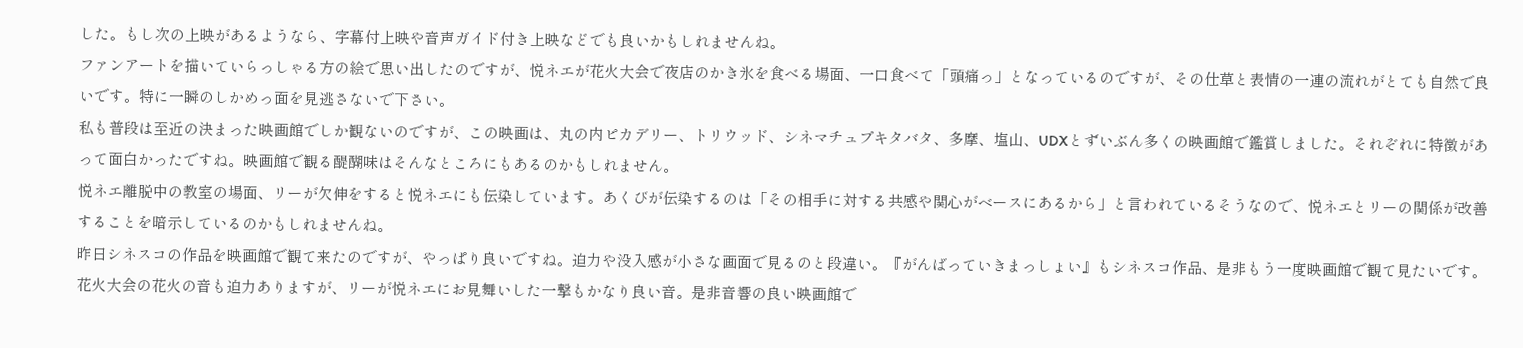した。もし次の上映があるようなら、字幕付上映や音声ガイド付き上映などでも良いかもしれませんね。
ファンアートを描いていらっしゃる方の絵で思い出したのですが、悦ネエが花火大会で夜店のかき氷を食べる場面、一口食べて「頭痛っ」となっているのですが、その仕草と表情の一連の流れがとても自然で良いです。特に一瞬のしかめっ面を見逃さないで下さい。
私も普段は至近の決まった映画館でしか観ないのですが、この映画は、丸の内ピカデリー、トリウッド、シネマチュプキタバタ、多摩、塩山、UDXとずいぶん多くの映画館で鑑賞しました。それぞれに特徴があって面白かったですね。映画館で観る醍醐味はそんなところにもあるのかもしれません。
悦ネエ離脱中の教室の場面、リーが欠伸をすると悦ネエにも伝染しています。あくびが伝染するのは「その相手に対する共感や関心がベースにあるから」と言われているそうなので、悦ネエとリーの関係が改善することを暗示しているのかもしれませんね。
昨日シネスコの作品を映画館で観て来たのですが、やっぱり良いですね。迫力や没入感が小さな画面で見るのと段違い。『がんばっていきまっしょい』もシネスコ作品、是非もう一度映画館で観て見たいです。
花火大会の花火の音も迫力ありますが、リーが悦ネエにお見舞いした一撃もかなり良い音。是非音響の良い映画館で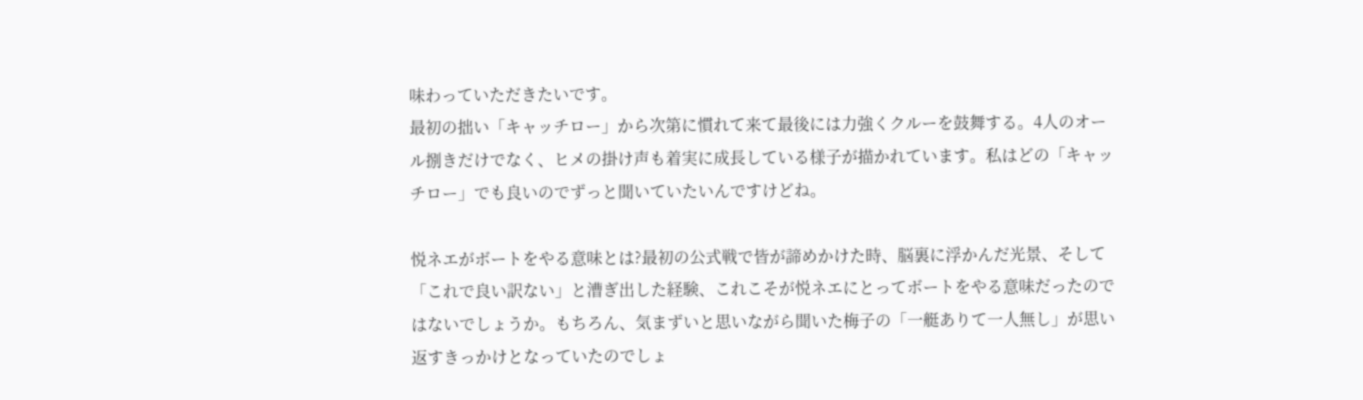味わっていただきたいです。
最初の拙い「キャッチロー」から次第に慣れて来て最後には力強くクルーを鼓舞する。4人のオール捌きだけでなく、ヒメの掛け声も着実に成長している様子が描かれています。私はどの「キャッチロー」でも良いのでずっと聞いていたいんですけどね。

悦ネエがボートをやる意味とは?最初の公式戦で皆が諦めかけた時、脳裏に浮かんだ光景、そして「これで良い訳ない」と漕ぎ出した経験、これこそが悦ネエにとってボートをやる意味だったのではないでしょうか。もちろん、気まずいと思いながら聞いた梅子の「一艇ありて一人無し」が思い返すきっかけとなっていたのでしょ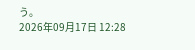う。
2026年09月17日 12:28